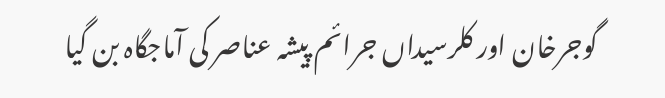گوجرخان اور کلرسیداں جرائم پیشہ عناصر کی آماجگاہ بن گیا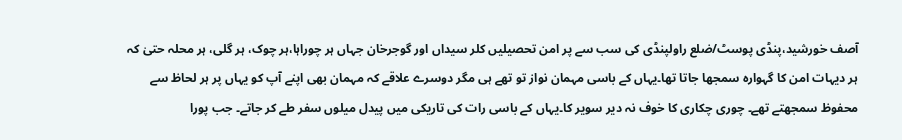آصف خورشید،پنڈی پوسٹ/ضلع راولپنڈی کی سب سے پر امن تحصیلیں کلر سیداں اور گوجرخان جہاں ہر چوراہا،ہر چوک، ہر گلی، ہر محلہ حتیٰ کہ ہر دیہات امن کا گہوارہ سمجھا جاتا تھا۔یہاں کے باسی مہمان نواز تو تھے ہی مگر دوسرے علاقے کہ مہمان بھی اپنے آپ کو یہاں پر ہر لحاظ سے محفوظ سمجھتے تھے۔ چوری چکاری کا خوف نہ دیر سویر کا۔یہاں کے باسی رات کی تاریکی میں پیدل میلوں سفر طے کر جاتے۔ جب پورا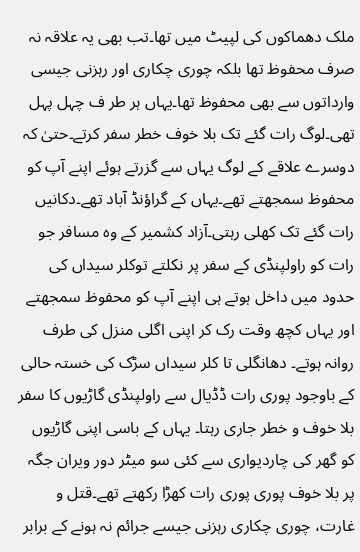ملک دھماکوں کی لپیٹ میں تھا۔تب بھی یہ علاقہ نہ صرف محفوظ تھا بلکہ چوری چکاری اور رہزنی جیسی وارداتوں سے بھی محفوظ تھا۔یہاں ہر طر ف چہل پہل تھی۔لوگ رات گئے تک بلا خوف خطر سفر کرتے۔حتیٰ کہ دوسرے علاقے کے لوگ یہاں سے گزرتے ہوئے اپنے آپ کو محفوظ سمجھتے تھے۔یہاں کے گراؤنڈ آباد تھے۔دکانیں رات گئے تک کھلی رہتی۔آزاد کشمیر کے وہ مسافر جو رات کو راولپنڈی کے سفر پر نکلتے توکلر سیداں کی حدود میں داخل ہوتے ہی اپنے آپ کو محفوظ سمجھتے اور یہاں کچھ وقت رک کر اپنی اگلی منزل کی طرف روانہ ہوتے۔ دھانگلی تا کلر سیداں سڑک کی خستہ حالی کے باوجود پوری رات ڈڈیال سے راولپنڈی گاڑیوں کا سفر بلا خوف و خطر جاری رہتا۔ یہاں کے باسی اپنی گاڑیوں کو گھر کی چاردیواری سے کئی سو میٹر دور ویران جگہ پر بلا خوف پوری پوری رات کھڑا رکھتے تھے۔قتل و غارت، چوری چکاری رہزنی جیسے جرائم نہ ہونے کے برابر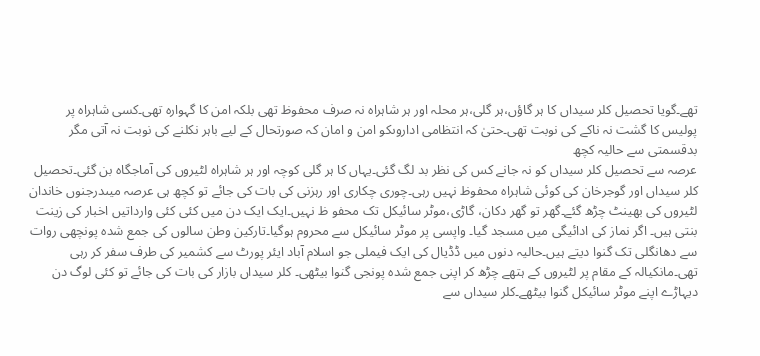تھے۔گویا تحصیل کلر سیداں کا ہر گاؤں،ہر گلی،ہر محلہ اور ہر شاہراہ نہ صرف محفوظ تھی بلکہ امن کا گہوارہ تھی۔کسی شاہراہ پر پولیس کا گشت نہ ناکے کی نوبت تھی۔حتیٰ کہ انتظامی اداروںکو امن و امان کہ صورتحال کے لیے باہر نکلنے کی نوبت نہ آتی مگر بدقسمتی سے حالیہ کچھ
عرصہ سے تحصیل کلر سیداں کو نہ جانے کس کی نظر بد لگ گئی۔یہاں کا ہر گلی کوچہ اور ہر شاہراہ لٹیروں کی آماجگاہ بن گئی۔تحصیل کلر سیداں اور گوجرخان کی کوئی شاہراہ محفوظ نہیں رہی۔چوری چکاری اور رہزنی کی بات کی جائے تو کچھ ہی عرصہ میںدرجنوں خاندان لٹیروں کی بھینٹ چڑھ گئے۔گھر تو گھر دکان، گاڑی،موٹر سائیکل تک محفو ظ نہیں۔ایک ایک دن میں کئی کئی وارداتیں اخبار کی زینت بنتی ہیں۔ اگر نماز کی ادائیگی میں مسجد گیا۔ واپسی پر موٹر سائیکل سے محروم ہوگیا۔تارکین وطن سالوں کی جمع شدہ پونچھی روات سے دھانگلی تک گنوا دیتے ہیں۔حالیہ دنوں میں ڈڈیال کی ایک فیملی جو اسلام آباد ایئر پورٹ سے کشمیر کی طرف سفر کر رہی تھی۔مانکیالہ کے مقام پر لٹیروں کے ہتھے چڑھ کر اپنی جمع شدہ پونجی گنوا بیٹھی۔ کلر سیداں بازار کی بات کی جائے تو کئی لوگ دن دیہاڑے اپنے موٹر سائیکل گنوا بیٹھے۔کلر سیداں سے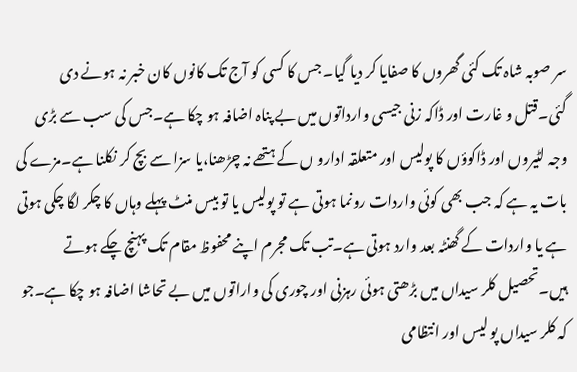سر صوبہ شاہ تک کئی گھروں کا صفایا کر دیا گیا۔ جس کا کسی کو آج تک کانوں کان خبر نہ ہونے دی گئی۔قتل و غارت اور ڈاکہ زنی جیسی وارداتوں میں بے پناہ اضافہ ہو چکا ہے۔جس کی سب سے بڑی وجہ لٹیروں اور ڈاکوؤں کا پولیس اور متعلقہ ادارو ں کے ہتھے نہ چڑھنا،یا سزا سے بچ کر نکلنا ہے۔مزے کی بات یہ ہے کہ جب بھی کوئی واردات رونما ہوتی ہے تو پولیس یا تو بیس منٹ پہلے وہاں کا چکر لگا چکی ہوتی ہے یا واردات کے گھنٹہ بعد وارد ہوتی ہے۔تب تک مجرم اپنے محفوظ مقام تک پہنچ چکے ہوتے ہیں۔تحصیل کلر سیداں میں بڑھتی ہوئی رہزنی اور چوری کی واراتوں میں بے تحاشا اضافہ ہو چکا ہے۔جو کہ کلر سیداں پو لیس اور انتظامی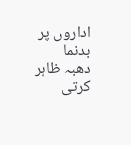اداروں پر بدنما دھبہ ظاہر کرتی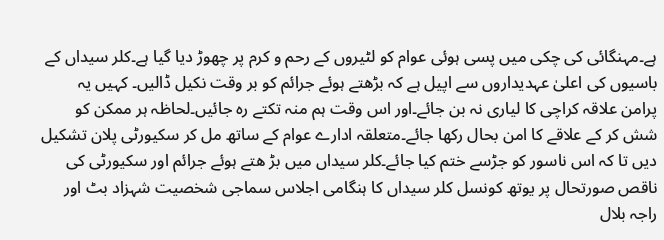ہے۔مہنگائی کی چکی میں پسی ہوئی عوام کو لٹیروں کے رحم و کرم پر چھوڑ دیا گیا ہے۔کلر سیداں کے باسیوں کی اعلیٰ عہدیداروں سے اپیل ہے کہ بڑھتے ہوئے جرائم کو بر وقت نکیل ڈالیں۔ کہیں یہ پرامن علاقہ کراچی کا لیاری نہ بن جائے۔اور اس وقت ہم منہ تکتے رہ جائیں۔لحاظہ ہر ممکن کو شش کر کے علاقے کا امن بحال رکھا جائے۔متعلقہ ادارے عوام کے ساتھ مل کر سکیورٹی پلان تشکیل دیں تا کہ اس ناسور کو جڑسے ختم کیا جائے۔کلر سیداں میں بڑ ھتے ہوئے جرائم اور سکیورٹی کی ناقص صورتحال پر یوتھ کونسل کلر سیداں کا ہنگامی اجلاس سماجی شخصیت شہزاد بٹ اور راجہ بلال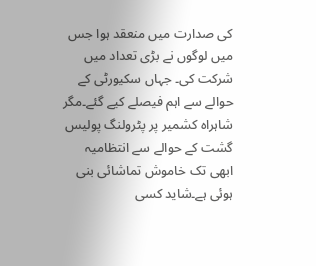کی صدارت میں منعقد ہوا جس میں لوگوں نے بڑی تعداد میں شرکت کی۔ جہاں سکیورٹی کے حوالے سے اہم فیصلے کیے گئے۔مگر شاہراہ کشمیر پر پٹرولنگ پولیس گشت کے حوالے سے انتظامیہ ابھی تک خاموش تماشائی بنی ہوئی ہے۔شاید کسی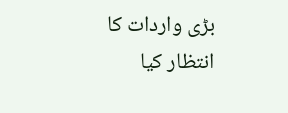بڑی واردات کا انتظار کیا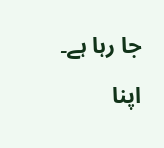جا رہا ہے۔

اپنا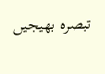تبصرہ بھیجیں